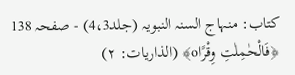کتاب: منہاج السنہ النبویہ (جلد4،3) - صفحہ 138
﴿فَالْحٰمِلٰتِ وِقْرًاo﴾ (الذاریات: ۲)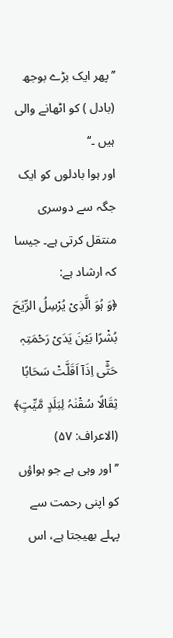’’پھر ایک بڑے بوجھ (بادل ) کو اٹھانے والی ہیں ۔‘‘
اور ہوا بادلوں کو ایک جگہ سے دوسری منتقل کرتی ہے۔ جیسا کہ ارشاد ہے:
﴿وَ ہُوَ الَّذِیْ یُرْسِلُ الرِّیٰحَ بُشْرًا بَیْنَ یَدَیْ رَحْمَتِہٖ حَتّٰٓی اِذَآ اَقَلَّتْ سَحَابًا ثِقَالًا سُقْنٰہُ لِبَلَدٍ مَّیِّتٍ﴾ (الاعراف: ۵۷)
’’اور وہی ہے جو ہواؤں کو اپنی رحمت سے پہلے بھیجتا ہے، اس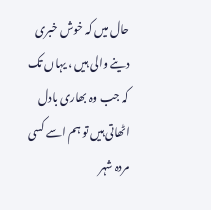حال میں کہ خوش خبری دینے والی ہیں ، یہاں تک کہ جب وہ بھاری بادل اٹھاتی ہیں تو ہم اسے کسی مردہ شہر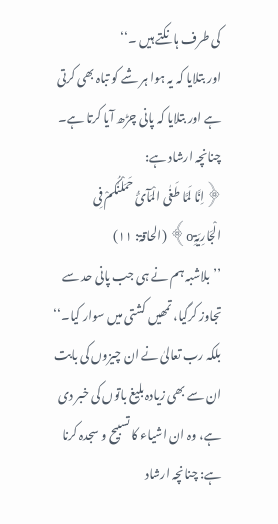کی طرف ہانکتے ہیں ۔‘‘
اور بتلایا کہ یہ ہوا ہر شے کو تباہ بھی کرتی ہے اور بتلایا کہ پانی چڑھ آیا کرتا ہے۔ چنانچہ ارشاد ہے:
﴿اِنَّا لَمَّا طَغٰی الْمَآئُ حَمَلْنٰکُمْ فِی الْجَارِیَۃِo﴾ (الحاقۃ: ۱۱)
’’بلاشبہ ہم نے ہی جب پانی حد سے تجاوز کرگیا، تمھیں کشتی میں سوار کیا۔‘‘
بلکہ رب تعالیٰ نے ان چیزوں کی بابت ان سے بھی زیادہ بلیغ باتوں کی خبر دی ہے، وہ ان اشیاء کا تسبیح و سجدہ کرنا ہے: چنانچہ ارشاد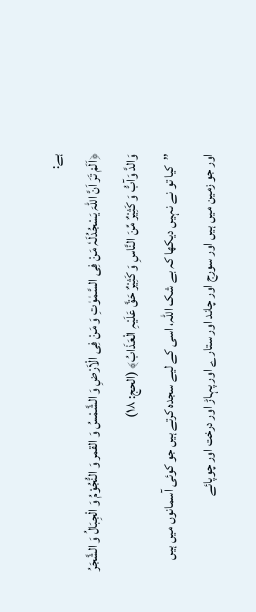ہے:
﴿اَلَمْ تَرَ اَنَّ اللّٰہَ یَسْجُدُلَہٗ مَنْ فِی السَّمٰوٰتِ وَ مَنْ فِی الْاَرْضِ وَ الشَّمْسُ وَ القمر وَ النُّجُوْمُ وَ الْجِبَالُ وَ الشَّجَرُ وَالدَّ وَآبُّ وَ کَثِیْرٌ مِّنَ النَّاسِ وَ کَثِیْرٌ حَقَّ عَلَیْہِ الْعَذَابُ﴾ (الحج: ۱۸)
’’کیا تو نے نہیں دیکھا کہ بے شک اللہ، اسی کے لیے سجدہ کرتے ہیں جو کوئی آسمانوں میں ہیں اور جو زمین میں ہیں اور سورج اور چاند اور ستارے اور پہاڑ اور درخت اور چوپائے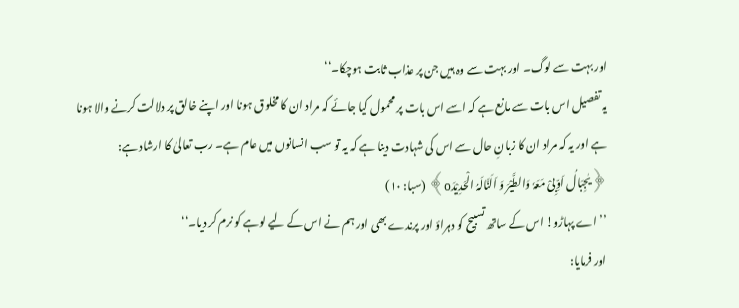اور بہت سے لوگ۔ اور بہت سے وہ ہیں جن پر عذاب ثابت ہوچکا۔‘‘
یہ تفصیل اس بات سے مانع ہے کہ اسے اس بات پر محمول کیا جائے کہ مراد ان کا مخلوق ہونا اور اپنے خالق پر دلالت کرنے والا ہونا ہے اور یہ کہ مراد ان کا زبانِ حال سے اس کی شہادت دینا ہے کہ یہ تو سب انسانوں میں عام ہے۔ رب تعالیٰ کا ارشاد ہے:
﴿یٰجِبَالُ اَوِّبِیْ مَعَہٗ وَالطَّیْرَ وَ اَلَنَّالَہُ الْحَدِیْدَo﴾ (سبا: ۱۰)
’’اے پہاڑو! اس کے ساتھ تسبیح کو دہراؤ اور پرندے بھی اور ہم نے اس کے لیے لوہے کو نرم کر دیا۔‘‘
اور فرمایا: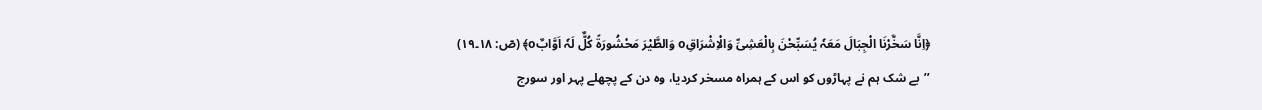﴿اِنَّا سَخَّرْنَا الْجِبَالَ مَعَہٗ یُسَبِّحْنَ بِالْعَشِیِّ وَالْاِشْرَاقِo وَالطَّیْرَ مَحْشُورَۃً کُلٌّ لَہٗ اَوَّابٌo﴾ (صٓ: ۱۸۔۱۹)
’’بے شک ہم نے پہاڑوں کو اس کے ہمراہ مسخر کردیا، وہ دن کے پچھلے پہر اور سورج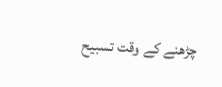چڑھنے کے وقت تسبیح